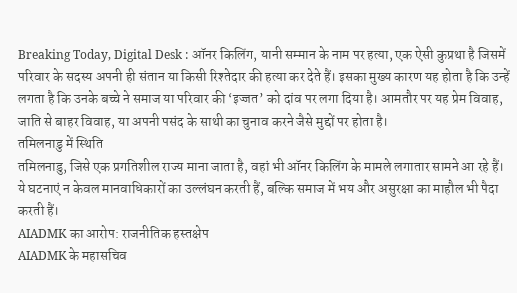Breaking Today, Digital Desk : ऑनर किलिंग, यानी सम्मान के नाम पर हत्या, एक ऐसी कुप्रथा है जिसमें परिवार के सदस्य अपनी ही संतान या किसी रिश्तेदार की हत्या कर देते हैं। इसका मुख्य कारण यह होता है कि उन्हें लगता है कि उनके बच्चे ने समाज या परिवार की ‘इज्जत’ को दांव पर लगा दिया है। आमतौर पर यह प्रेम विवाह, जाति से बाहर विवाह, या अपनी पसंद के साथी का चुनाव करने जैसे मुद्दों पर होता है।
तमिलनाडु में स्थिति
तमिलनाडु, जिसे एक प्रगतिशील राज्य माना जाता है, वहां भी ऑनर किलिंग के मामले लगातार सामने आ रहे हैं। ये घटनाएं न केवल मानवाधिकारों का उल्लंघन करती हैं, बल्कि समाज में भय और असुरक्षा का माहौल भी पैदा करती हैं।
AIADMK का आरोप: राजनीतिक हस्तक्षेप
AIADMK के महासचिव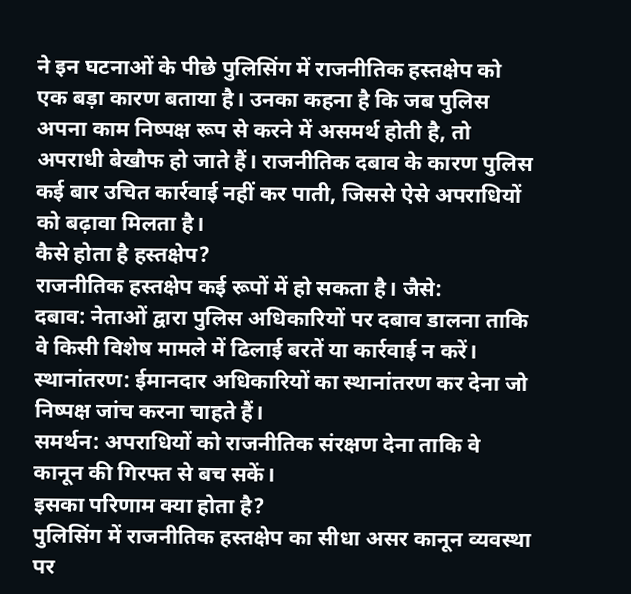ने इन घटनाओं के पीछे पुलिसिंग में राजनीतिक हस्तक्षेप को एक बड़ा कारण बताया है। उनका कहना है कि जब पुलिस अपना काम निष्पक्ष रूप से करने में असमर्थ होती है, तो अपराधी बेखौफ हो जाते हैं। राजनीतिक दबाव के कारण पुलिस कई बार उचित कार्रवाई नहीं कर पाती, जिससे ऐसे अपराधियों को बढ़ावा मिलता है।
कैसे होता है हस्तक्षेप?
राजनीतिक हस्तक्षेप कई रूपों में हो सकता है। जैसे:
दबाव: नेताओं द्वारा पुलिस अधिकारियों पर दबाव डालना ताकि वे किसी विशेष मामले में ढिलाई बरतें या कार्रवाई न करें।
स्थानांतरण: ईमानदार अधिकारियों का स्थानांतरण कर देना जो निष्पक्ष जांच करना चाहते हैं।
समर्थन: अपराधियों को राजनीतिक संरक्षण देना ताकि वे कानून की गिरफ्त से बच सकें।
इसका परिणाम क्या होता है?
पुलिसिंग में राजनीतिक हस्तक्षेप का सीधा असर कानून व्यवस्था पर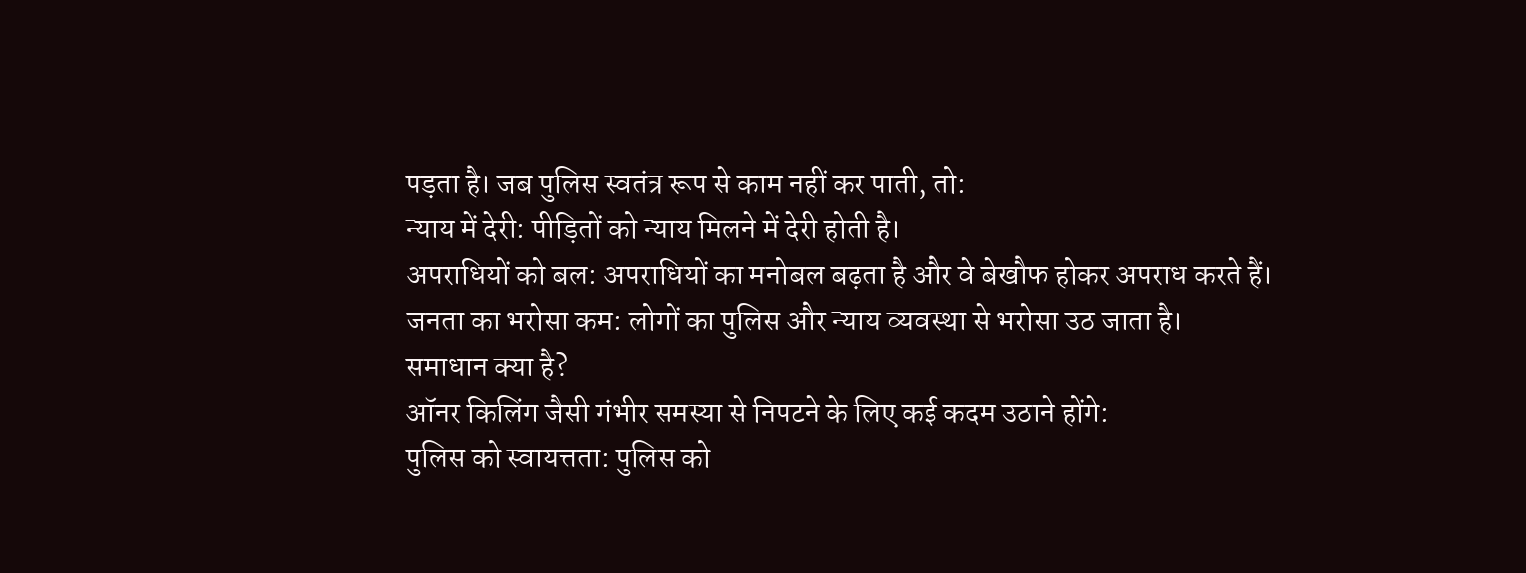पड़ता है। जब पुलिस स्वतंत्र रूप से काम नहीं कर पाती, तो:
न्याय में देरी: पीड़ितों को न्याय मिलने में देरी होती है।
अपराधियों को बल: अपराधियों का मनोबल बढ़ता है और वे बेखौफ होकर अपराध करते हैं।
जनता का भरोसा कम: लोगों का पुलिस और न्याय व्यवस्था से भरोसा उठ जाता है।
समाधान क्या है?
ऑनर किलिंग जैसी गंभीर समस्या से निपटने के लिए कई कदम उठाने होंगे:
पुलिस को स्वायत्तता: पुलिस को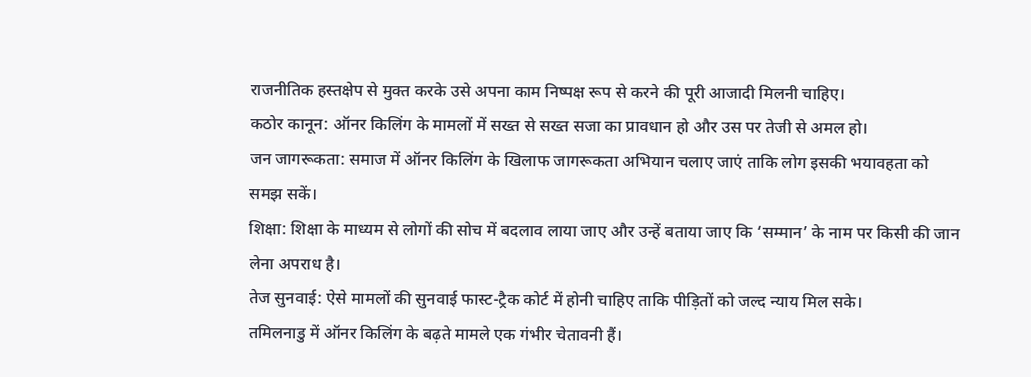राजनीतिक हस्तक्षेप से मुक्त करके उसे अपना काम निष्पक्ष रूप से करने की पूरी आजादी मिलनी चाहिए।
कठोर कानून: ऑनर किलिंग के मामलों में सख्त से सख्त सजा का प्रावधान हो और उस पर तेजी से अमल हो।
जन जागरूकता: समाज में ऑनर किलिंग के खिलाफ जागरूकता अभियान चलाए जाएं ताकि लोग इसकी भयावहता को समझ सकें।
शिक्षा: शिक्षा के माध्यम से लोगों की सोच में बदलाव लाया जाए और उन्हें बताया जाए कि ‘सम्मान’ के नाम पर किसी की जान लेना अपराध है।
तेज सुनवाई: ऐसे मामलों की सुनवाई फास्ट-ट्रैक कोर्ट में होनी चाहिए ताकि पीड़ितों को जल्द न्याय मिल सके।
तमिलनाडु में ऑनर किलिंग के बढ़ते मामले एक गंभीर चेतावनी हैं।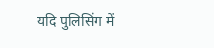यदि पुलिसिंग में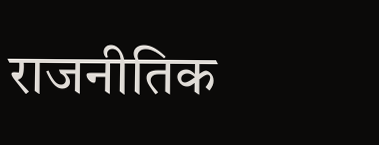राजनीतिक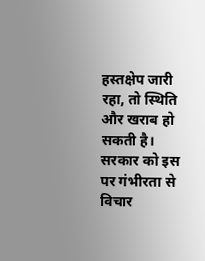हस्तक्षेप जारी रहा, तो स्थिति और खराब हो सकती है। सरकार को इस पर गंभीरता से विचार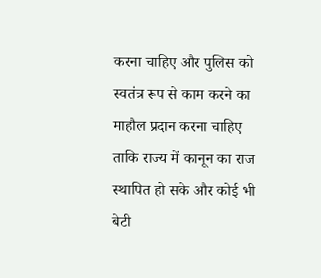करना चाहिए और पुलिस को स्वतंत्र रूप से काम करने का माहौल प्रदान करना चाहिए ताकि राज्य में कानून का राज स्थापित हो सके और कोई भी बेटी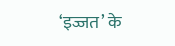‘इज्जत’ के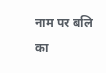नाम पर बलि का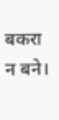बकरा न बने।